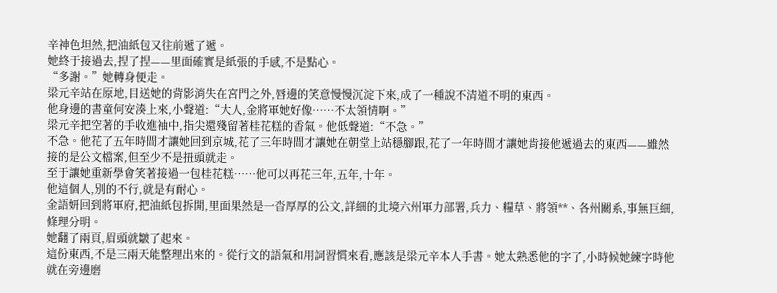辛神色坦然,把油紙包又往前遞了遞。
她終于接過去,捏了捏——里面確實是紙張的手感,不是點心。
“多謝。”她轉身便走。
梁元辛站在原地,目送她的背影消失在宮門之外,唇邊的笑意慢慢沉淀下來,成了一種說不清道不明的東西。
他身邊的書童何安湊上來,小聲道:“大人,金將軍她好像……不太領情啊。”
梁元辛把空著的手收進袖中,指尖還殘留著桂花糕的香氣。他低聲道:“不急。”
不急。他花了五年時間才讓她回到京城,花了三年時間才讓她在朝堂上站穩腳跟,花了一年時間才讓她肯接他遞過去的東西——雖然接的是公文檔案,但至少不是扭頭就走。
至于讓她重新學會笑著接過一包桂花糕……他可以再花三年,五年,十年。
他這個人,別的不行,就是有耐心。
金語妍回到將軍府,把油紙包拆開,里面果然是一沓厚厚的公文,詳細的北境六州軍力部署,兵力、糧草、將領**、各州關系,事無巨細,條理分明。
她翻了兩頁,眉頭就皺了起來。
這份東西,不是三兩天能整理出來的。從行文的語氣和用詞習慣來看,應該是梁元辛本人手書。她太熟悉他的字了,小時候她練字時他就在旁邊磨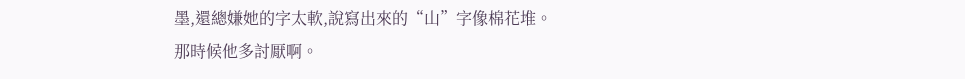墨,還總嫌她的字太軟,說寫出來的“山”字像棉花堆。
那時候他多討厭啊。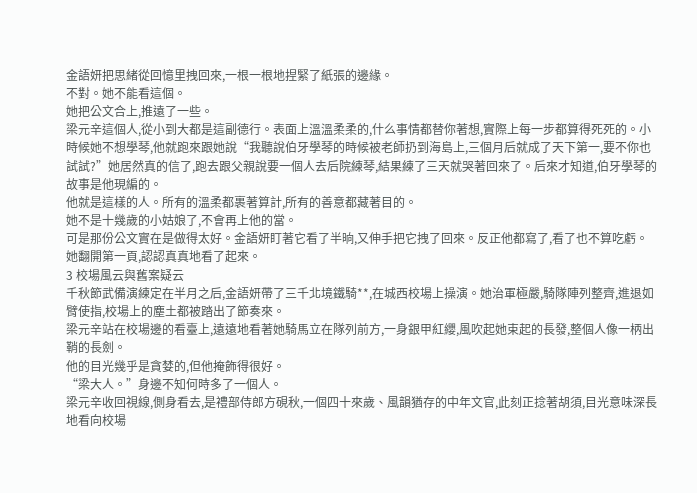金語妍把思緒從回憶里拽回來,一根一根地捏緊了紙張的邊緣。
不對。她不能看這個。
她把公文合上,推遠了一些。
梁元辛這個人,從小到大都是這副德行。表面上溫溫柔柔的,什么事情都替你著想,實際上每一步都算得死死的。小時候她不想學琴,他就跑來跟她說“我聽說伯牙學琴的時候被老師扔到海島上,三個月后就成了天下第一,要不你也試試?”她居然真的信了,跑去跟父親說要一個人去后院練琴,結果練了三天就哭著回來了。后來才知道,伯牙學琴的故事是他現編的。
他就是這樣的人。所有的溫柔都裹著算計,所有的善意都藏著目的。
她不是十幾歲的小姑娘了,不會再上他的當。
可是那份公文實在是做得太好。金語妍盯著它看了半晌,又伸手把它拽了回來。反正他都寫了,看了也不算吃虧。
她翻開第一頁,認認真真地看了起來。
3 校場風云與舊案疑云
千秋節武備演練定在半月之后,金語妍帶了三千北境鐵騎**,在城西校場上操演。她治軍極嚴,騎隊陣列整齊,進退如臂使指,校場上的塵土都被踏出了節奏來。
梁元辛站在校場邊的看臺上,遠遠地看著她騎馬立在隊列前方,一身銀甲紅纓,風吹起她束起的長發,整個人像一柄出鞘的長劍。
他的目光幾乎是貪婪的,但他掩飾得很好。
“梁大人。”身邊不知何時多了一個人。
梁元辛收回視線,側身看去,是禮部侍郎方硯秋,一個四十來歲、風韻猶存的中年文官,此刻正捻著胡須,目光意味深長地看向校場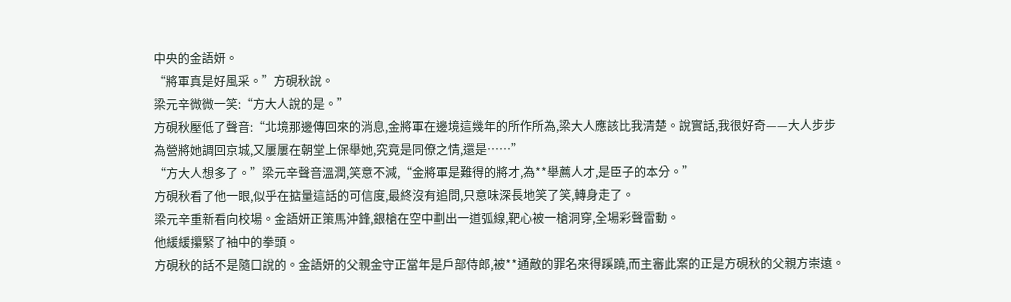中央的金語妍。
“將軍真是好風采。”方硯秋說。
梁元辛微微一笑:“方大人說的是。”
方硯秋壓低了聲音:“北境那邊傳回來的消息,金將軍在邊境這幾年的所作所為,梁大人應該比我清楚。說實話,我很好奇——大人步步為營將她調回京城,又屢屢在朝堂上保舉她,究竟是同僚之情,還是……”
“方大人想多了。”梁元辛聲音溫潤,笑意不減,“金將軍是難得的將才,為**舉薦人才,是臣子的本分。”
方硯秋看了他一眼,似乎在掂量這話的可信度,最終沒有追問,只意味深長地笑了笑,轉身走了。
梁元辛重新看向校場。金語妍正策馬沖鋒,銀槍在空中劃出一道弧線,靶心被一槍洞穿,全場彩聲雷動。
他緩緩攥緊了袖中的拳頭。
方硯秋的話不是隨口說的。金語妍的父親金守正當年是戶部侍郎,被**通敵的罪名來得蹊蹺,而主審此案的正是方硯秋的父親方崇遠。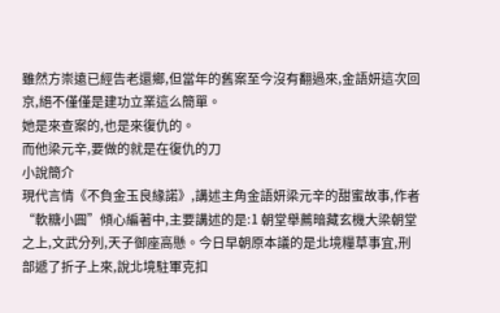雖然方崇遠已經告老還鄉,但當年的舊案至今沒有翻過來,金語妍這次回京,絕不僅僅是建功立業這么簡單。
她是來查案的,也是來復仇的。
而他梁元辛,要做的就是在復仇的刀
小說簡介
現代言情《不負金玉良緣諾》,講述主角金語妍梁元辛的甜蜜故事,作者“軟糖小圓”傾心編著中,主要講述的是:1 朝堂舉薦暗藏玄機大梁朝堂之上,文武分列,天子御座高懸。今日早朝原本議的是北境糧草事宜,刑部遞了折子上來,說北境駐軍克扣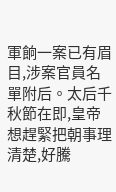軍餉一案已有眉目,涉案官員名單附后。太后千秋節在即,皇帝想趕緊把朝事理清楚,好騰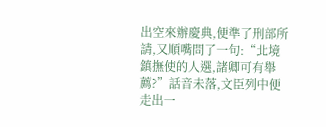出空來辦慶典,便準了刑部所請,又順嘴問了一句:“北境鎮撫使的人選,諸卿可有舉薦?”話音未落,文臣列中便走出一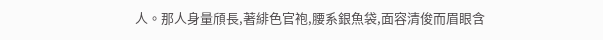人。那人身量頎長,著緋色官袍,腰系銀魚袋,面容清俊而眉眼含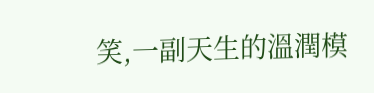笑,一副天生的溫潤模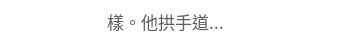樣。他拱手道...